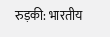रुड़की: भारतीय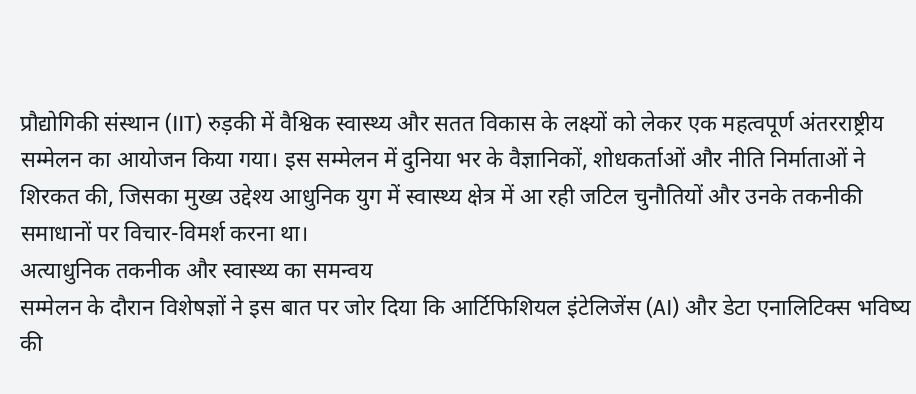प्रौद्योगिकी संस्थान (IIT) रुड़की में वैश्विक स्वास्थ्य और सतत विकास के लक्ष्यों को लेकर एक महत्वपूर्ण अंतरराष्ट्रीय सम्मेलन का आयोजन किया गया। इस सम्मेलन में दुनिया भर के वैज्ञानिकों, शोधकर्ताओं और नीति निर्माताओं ने शिरकत की, जिसका मुख्य उद्देश्य आधुनिक युग में स्वास्थ्य क्षेत्र में आ रही जटिल चुनौतियों और उनके तकनीकी समाधानों पर विचार-विमर्श करना था।
अत्याधुनिक तकनीक और स्वास्थ्य का समन्वय
सम्मेलन के दौरान विशेषज्ञों ने इस बात पर जोर दिया कि आर्टिफिशियल इंटेलिजेंस (AI) और डेटा एनालिटिक्स भविष्य की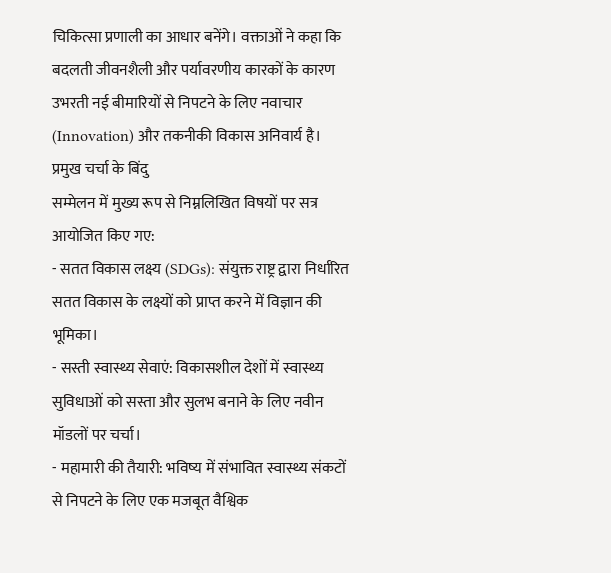चिकित्सा प्रणाली का आधार बनेंगे। वक्ताओं ने कहा कि बदलती जीवनशैली और पर्यावरणीय कारकों के कारण उभरती नई बीमारियों से निपटने के लिए नवाचार (Innovation) और तकनीकी विकास अनिवार्य है।
प्रमुख चर्चा के बिंदु
सम्मेलन में मुख्य रूप से निम्नलिखित विषयों पर सत्र आयोजित किए गए:
- सतत विकास लक्ष्य (SDGs): संयुक्त राष्ट्र द्वारा निर्धारित सतत विकास के लक्ष्यों को प्राप्त करने में विज्ञान की भूमिका।
- सस्ती स्वास्थ्य सेवाएं: विकासशील देशों में स्वास्थ्य सुविधाओं को सस्ता और सुलभ बनाने के लिए नवीन मॉडलों पर चर्चा।
- महामारी की तैयारी: भविष्य में संभावित स्वास्थ्य संकटों से निपटने के लिए एक मजबूत वैश्विक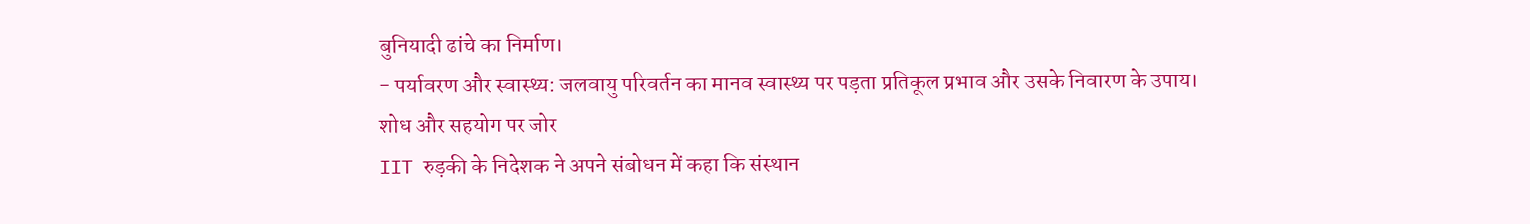बुनियादी ढांचे का निर्माण।
- पर्यावरण और स्वास्थ्य: जलवायु परिवर्तन का मानव स्वास्थ्य पर पड़ता प्रतिकूल प्रभाव और उसके निवारण के उपाय।
शोध और सहयोग पर जोर
IIT रुड़की के निदेशक ने अपने संबोधन में कहा कि संस्थान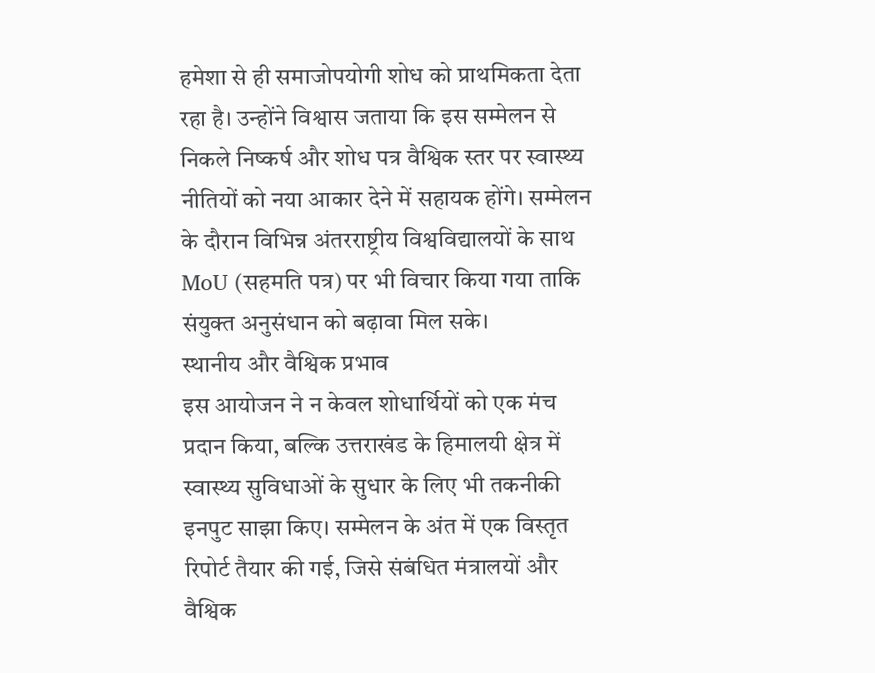हमेशा से ही समाजोपयोगी शोध को प्राथमिकता देता रहा है। उन्होंने विश्वास जताया कि इस सम्मेलन से निकले निष्कर्ष और शोध पत्र वैश्विक स्तर पर स्वास्थ्य नीतियों को नया आकार देने में सहायक होंगे। सम्मेलन के दौरान विभिन्न अंतरराष्ट्रीय विश्वविद्यालयों के साथ MoU (सहमति पत्र) पर भी विचार किया गया ताकि संयुक्त अनुसंधान को बढ़ावा मिल सके।
स्थानीय और वैश्विक प्रभाव
इस आयोजन ने न केवल शोधार्थियों को एक मंच प्रदान किया, बल्कि उत्तराखंड के हिमालयी क्षेत्र में स्वास्थ्य सुविधाओं के सुधार के लिए भी तकनीकी इनपुट साझा किए। सम्मेलन के अंत में एक विस्तृत रिपोर्ट तैयार की गई, जिसे संबंधित मंत्रालयों और वैश्विक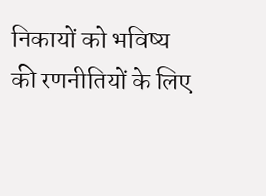निकायों को भविष्य की रणनीतियों के लिए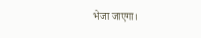भेजा जाएगा।